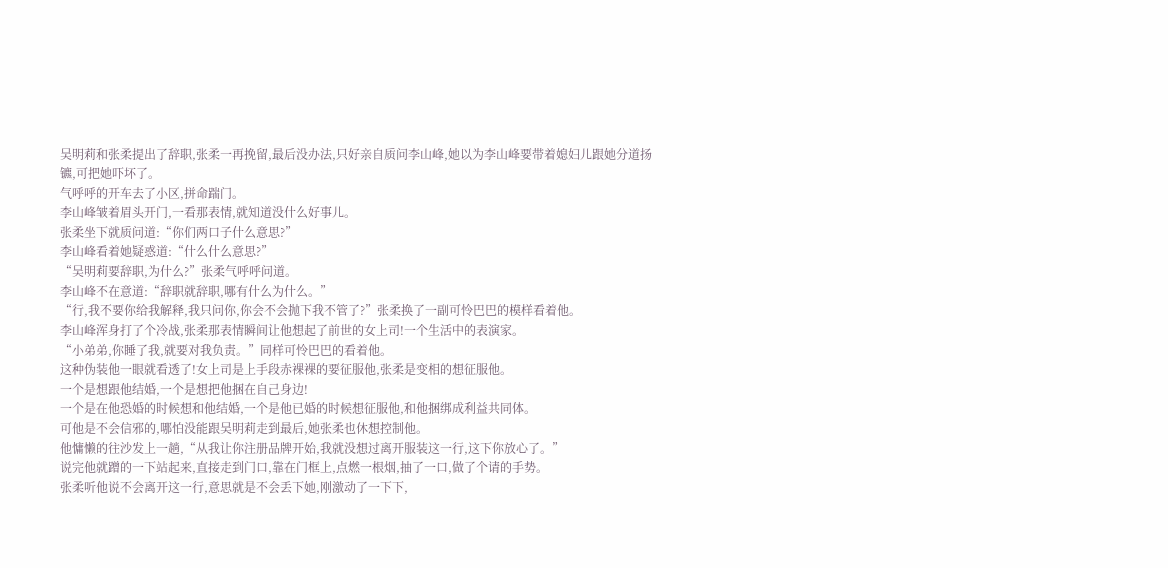吴明莉和张柔提出了辞职,张柔一再挽留,最后没办法,只好亲自质问李山峰,她以为李山峰要带着媳妇儿跟她分道扬镳,可把她吓坏了。
气呼呼的开车去了小区,拼命踹门。
李山峰皱着眉头开门,一看那表情,就知道没什么好事儿。
张柔坐下就质问道:“你们两口子什么意思?”
李山峰看着她疑惑道:“什么什么意思?”
“吴明莉要辞职,为什么?”张柔气呼呼问道。
李山峰不在意道:“辞职就辞职,哪有什么为什么。”
“行,我不要你给我解释,我只问你,你会不会抛下我不管了?”张柔换了一副可怜巴巴的模样看着他。
李山峰浑身打了个冷战,张柔那表情瞬间让他想起了前世的女上司!一个生活中的表演家。
“小弟弟,你睡了我,就要对我负责。”同样可怜巴巴的看着他。
这种伪装他一眼就看透了!女上司是上手段赤裸裸的要征服他,张柔是变相的想征服他。
一个是想跟他结婚,一个是想把他捆在自己身边!
一个是在他恐婚的时候想和他结婚,一个是他已婚的时候想征服他,和他捆绑成利益共同体。
可他是不会信邪的,哪怕没能跟吴明莉走到最后,她张柔也休想控制他。
他慵懒的往沙发上一趟,“从我让你注册品牌开始,我就没想过离开服装这一行,这下你放心了。”
说完他就蹭的一下站起来,直接走到门口,靠在门框上,点燃一根烟,抽了一口,做了个请的手势。
张柔听他说不会离开这一行,意思就是不会丢下她,刚激动了一下下,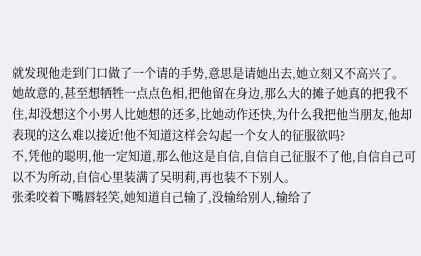就发现他走到门口做了一个请的手势,意思是请她出去,她立刻又不高兴了。
她故意的,甚至想牺牲一点点色相,把他留在身边,那么大的摊子她真的把我不住,却没想这个小男人比她想的还多,比她动作还快,为什么我把他当朋友,他却表现的这么难以接近!他不知道这样会勾起一个女人的征服欲吗?
不,凭他的聪明,他一定知道,那么他这是自信,自信自己征服不了他,自信自己可以不为所动,自信心里装满了吴明莉,再也装不下别人。
张柔咬着下嘴唇轻笑,她知道自己输了,没输给别人,输给了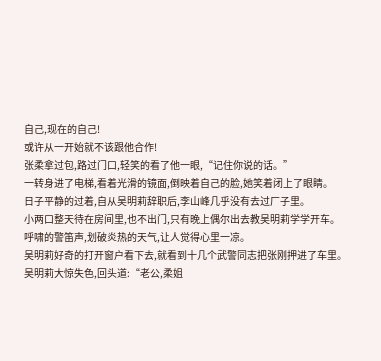自己,现在的自己!
或许从一开始就不该跟他合作!
张柔拿过包,路过门口,轻笑的看了他一眼,“记住你说的话。”
一转身进了电梯,看着光滑的镜面,倒映着自己的脸,她笑着闭上了眼睛。
日子平静的过着,自从吴明莉辞职后,李山峰几乎没有去过厂子里。
小两口整天待在房间里,也不出门,只有晚上偶尔出去教吴明莉学学开车。
呼啸的警笛声,划破炎热的天气,让人觉得心里一凉。
吴明莉好奇的打开窗户看下去,就看到十几个武警同志把张刚押进了车里。
吴明莉大惊失色,回头道:“老公,柔姐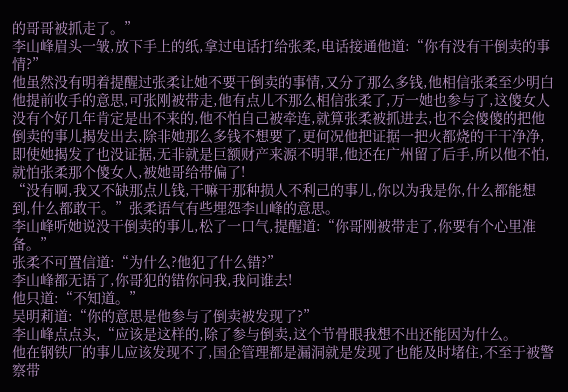的哥哥被抓走了。”
李山峰眉头一皱,放下手上的纸,拿过电话打给张柔,电话接通他道:“你有没有干倒卖的事情?”
他虽然没有明着提醒过张柔让她不要干倒卖的事情,又分了那么多钱,他相信张柔至少明白他提前收手的意思,可张刚被带走,他有点儿不那么相信张柔了,万一她也参与了,这傻女人没有个好几年肯定是出不来的,他不怕自己被牵连,就算张柔被抓进去,也不会傻傻的把他倒卖的事儿揭发出去,除非她那么多钱不想要了,更何况他把证据一把火都烧的干干净净,即使她揭发了也没证据,无非就是巨额财产来源不明罪,他还在广州留了后手,所以他不怕,就怕张柔那个傻女人,被她哥给带偏了!
“没有啊,我又不缺那点儿钱,干嘛干那种损人不利己的事儿,你以为我是你,什么都能想到,什么都敢干。”张柔语气有些埋怨李山峰的意思。
李山峰听她说没干倒卖的事儿,松了一口气,提醒道:“你哥刚被带走了,你要有个心里准备。”
张柔不可置信道:“为什么?他犯了什么错?”
李山峰都无语了,你哥犯的错你问我,我问谁去!
他只道:“不知道。”
吴明莉道:“你的意思是他参与了倒卖被发现了?”
李山峰点点头,“应该是这样的,除了参与倒卖,这个节骨眼我想不出还能因为什么。
他在钢铁厂的事儿应该发现不了,国企管理都是漏洞就是发现了也能及时堵住,不至于被警察带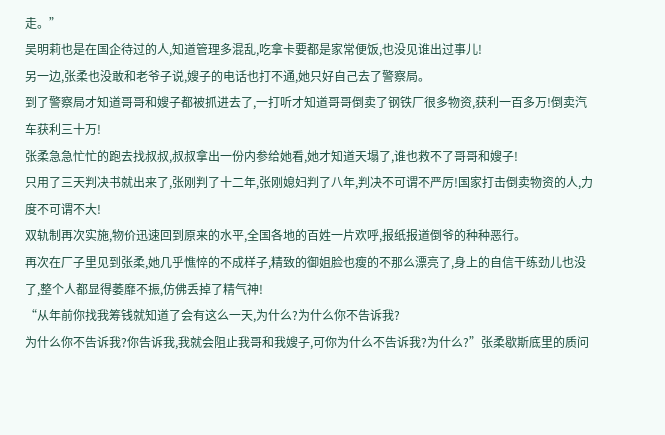走。”
吴明莉也是在国企待过的人,知道管理多混乱,吃拿卡要都是家常便饭,也没见谁出过事儿!
另一边,张柔也没敢和老爷子说,嫂子的电话也打不通,她只好自己去了警察局。
到了警察局才知道哥哥和嫂子都被抓进去了,一打听才知道哥哥倒卖了钢铁厂很多物资,获利一百多万!倒卖汽车获利三十万!
张柔急急忙忙的跑去找叔叔,叔叔拿出一份内参给她看,她才知道天塌了,谁也救不了哥哥和嫂子!
只用了三天判决书就出来了,张刚判了十二年,张刚媳妇判了八年,判决不可谓不严厉!国家打击倒卖物资的人,力度不可谓不大!
双轨制再次实施,物价迅速回到原来的水平,全国各地的百姓一片欢呼,报纸报道倒爷的种种恶行。
再次在厂子里见到张柔,她几乎憔悴的不成样子,精致的御姐脸也瘦的不那么漂亮了,身上的自信干练劲儿也没了,整个人都显得萎靡不振,仿佛丢掉了精气神!
“从年前你找我筹钱就知道了会有这么一天,为什么?为什么你不告诉我?
为什么你不告诉我?你告诉我,我就会阻止我哥和我嫂子,可你为什么不告诉我?为什么?”张柔歇斯底里的质问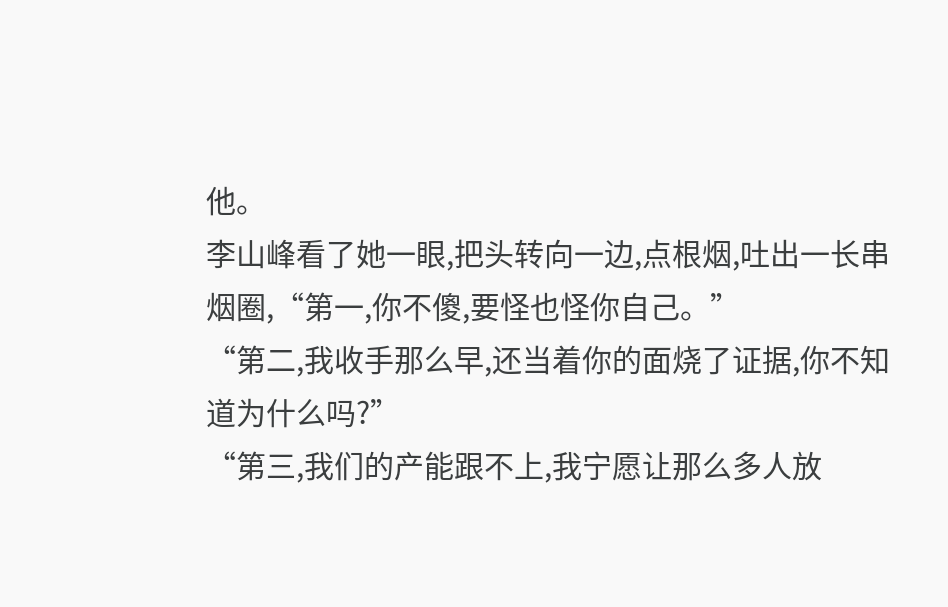他。
李山峰看了她一眼,把头转向一边,点根烟,吐出一长串烟圈,“第一,你不傻,要怪也怪你自己。”
“第二,我收手那么早,还当着你的面烧了证据,你不知道为什么吗?”
“第三,我们的产能跟不上,我宁愿让那么多人放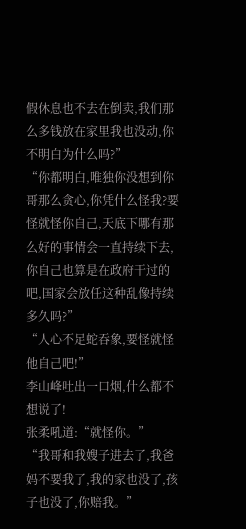假休息也不去在倒卖,我们那么多钱放在家里我也没动,你不明白为什么吗?”
“你都明白,唯独你没想到你哥那么贪心,你凭什么怪我?要怪就怪你自己,天底下哪有那么好的事情会一直持续下去,你自己也算是在政府干过的吧,国家会放任这种乱像持续多久吗?”
“人心不足蛇吞象,要怪就怪他自己吧!”
李山峰吐出一口烟,什么都不想说了!
张柔吼道:“就怪你。”
“我哥和我嫂子进去了,我爸妈不要我了,我的家也没了,孩子也没了,你赔我。”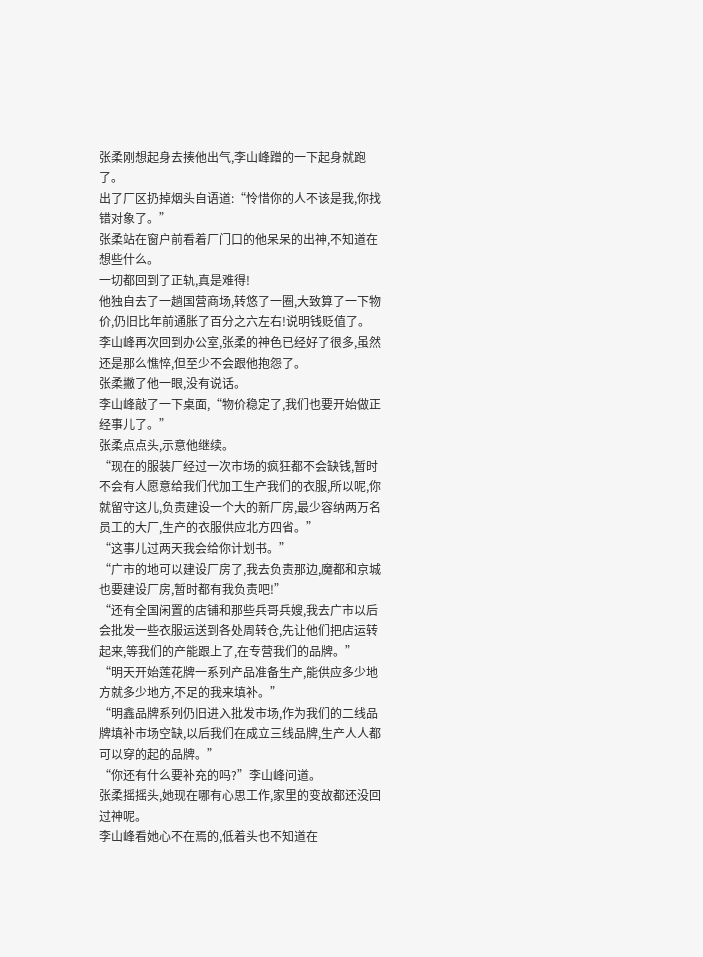张柔刚想起身去揍他出气,李山峰蹭的一下起身就跑了。
出了厂区扔掉烟头自语道:“怜惜你的人不该是我,你找错对象了。”
张柔站在窗户前看着厂门口的他呆呆的出神,不知道在想些什么。
一切都回到了正轨,真是难得!
他独自去了一趟国营商场,转悠了一圈,大致算了一下物价,仍旧比年前通胀了百分之六左右!说明钱贬值了。
李山峰再次回到办公室,张柔的神色已经好了很多,虽然还是那么憔悴,但至少不会跟他抱怨了。
张柔撇了他一眼,没有说话。
李山峰敲了一下桌面,“物价稳定了,我们也要开始做正经事儿了。”
张柔点点头,示意他继续。
“现在的服装厂经过一次市场的疯狂都不会缺钱,暂时不会有人愿意给我们代加工生产我们的衣服,所以呢,你就留守这儿,负责建设一个大的新厂房,最少容纳两万名员工的大厂,生产的衣服供应北方四省。”
“这事儿过两天我会给你计划书。”
“广市的地可以建设厂房了,我去负责那边,魔都和京城也要建设厂房,暂时都有我负责吧!”
“还有全国闲置的店铺和那些兵哥兵嫂,我去广市以后会批发一些衣服运送到各处周转仓,先让他们把店运转起来,等我们的产能跟上了,在专营我们的品牌。”
“明天开始莲花牌一系列产品准备生产,能供应多少地方就多少地方,不足的我来填补。”
“明鑫品牌系列仍旧进入批发市场,作为我们的二线品牌填补市场空缺,以后我们在成立三线品牌,生产人人都可以穿的起的品牌。”
“你还有什么要补充的吗?”李山峰问道。
张柔摇摇头,她现在哪有心思工作,家里的变故都还没回过神呢。
李山峰看她心不在焉的,低着头也不知道在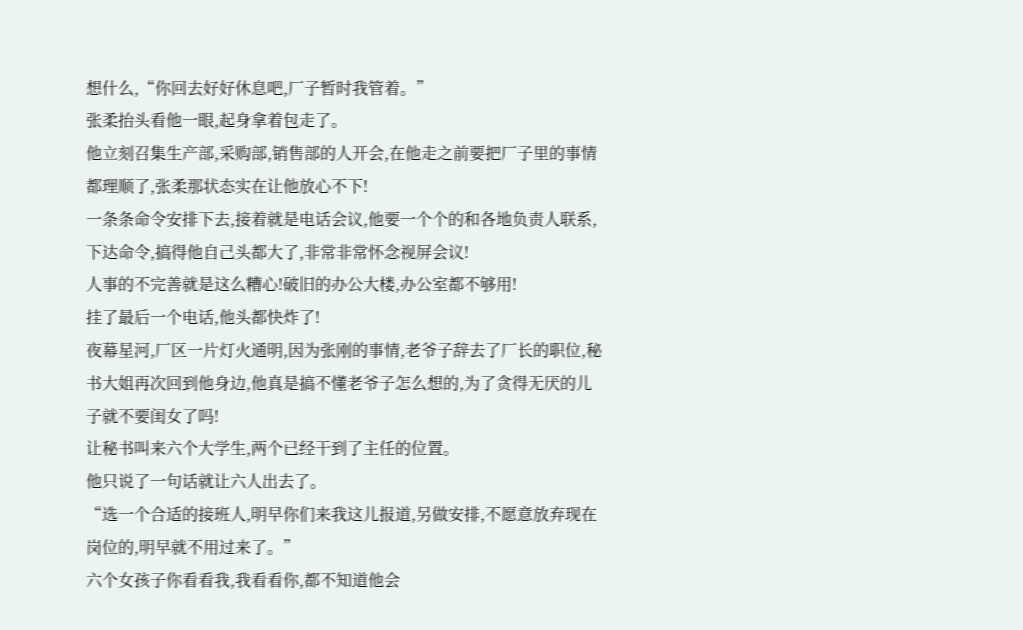想什么,“你回去好好休息吧,厂子暂时我管着。”
张柔抬头看他一眼,起身拿着包走了。
他立刻召集生产部,采购部,销售部的人开会,在他走之前要把厂子里的事情都理顺了,张柔那状态实在让他放心不下!
一条条命令安排下去,接着就是电话会议,他要一个个的和各地负责人联系,下达命令,搞得他自己头都大了,非常非常怀念视屏会议!
人事的不完善就是这么糟心!破旧的办公大楼,办公室都不够用!
挂了最后一个电话,他头都快炸了!
夜幕星河,厂区一片灯火通明,因为张刚的事情,老爷子辞去了厂长的职位,秘书大姐再次回到他身边,他真是搞不懂老爷子怎么想的,为了贪得无厌的儿子就不要闺女了吗!
让秘书叫来六个大学生,两个已经干到了主任的位置。
他只说了一句话就让六人出去了。
“选一个合适的接班人,明早你们来我这儿报道,另做安排,不愿意放弃现在岗位的,明早就不用过来了。”
六个女孩子你看看我,我看看你,都不知道他会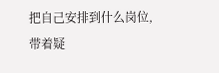把自己安排到什么岗位,带着疑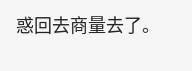惑回去商量去了。